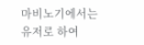마비노기에서는 유저로 하여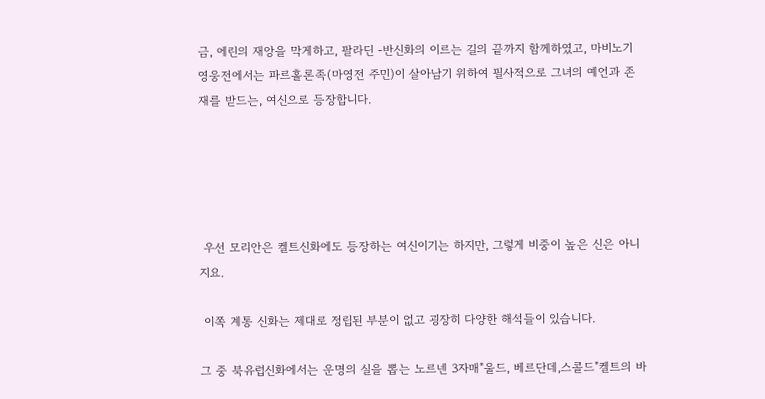금, 에린의 재앙을 막게하고, 팔라딘 -반신화의 이르는 길의 끝까지 함께하였고, 마비노기 영웅전에서는 파르홀론족(마영전 주민)이 살아남기 위하여 필사적으로 그녀의 예언과 존재를 받드는, 여신으로 등장합니다.





 우선 모리안은 켈트신화에도 등장하는 여신이기는 하지만, 그렇게 비중이 높은 신은 아니지요.

 이쪽 계통 신화는 제대로 정립된 부분이 없고 굉장히 다양한 해석들이 있습니다.

그 중 북유럽신화에서는 운명의 실을 뽑는 노르넨 3자매"울드, 베르단데,스콜드"켈트의 바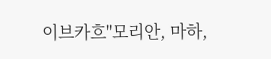이브카흐"모리안, 마하,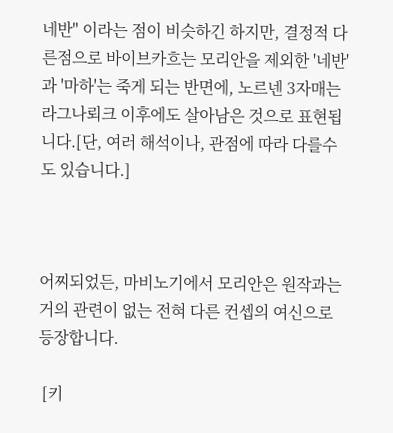네반" 이라는 점이 비슷하긴 하지만, 결정적 다른점으로 바이브카흐는 모리안을 제외한 '네반'과 '마하'는 죽게 되는 반면에, 노르넨 3자매는 라그나뢰크 이후에도 살아남은 것으로 표현됩니다.[단, 여러 해석이나, 관점에 따라 다를수도 있습니다.]



어찌되었든, 마비노기에서 모리안은 원작과는 거의 관련이 없는 전혀 다른 컨셉의 여신으로 등장합니다.

 [키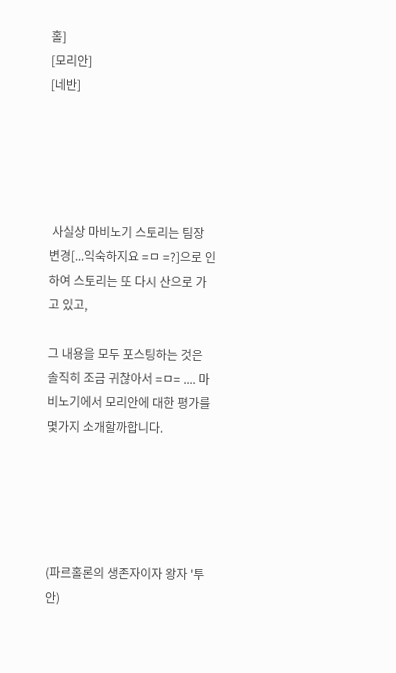홀]                                                                                      [모리안]                                       [네반]





 사실상 마비노기 스토리는 팀장 변경[...익숙하지요 =ㅁ =?]으로 인하여 스토리는 또 다시 산으로 가고 있고,

그 내용을 모두 포스팅하는 것은 솔직히 조금 귀찮아서 =ㅁ= .... 마비노기에서 모리안에 대한 평가를 몇가지 소개할까합니다.





(파르홀론의 생존자이자 왕자 '투안)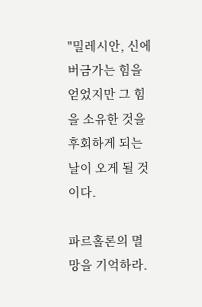"밀레시안, 신에 버금가는 힘을 얻었지만 그 힘을 소유한 것을 후회하게 되는 날이 오게 될 것이다.

파르홀론의 멸망을 기억하라.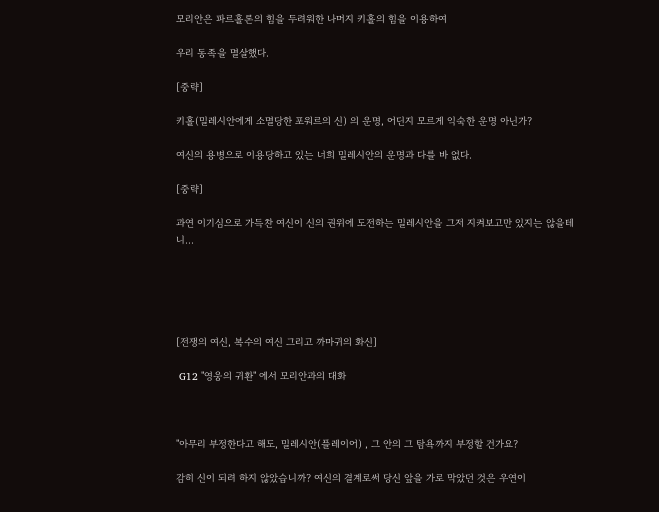모리안은 파르홀론의 힘을 두려워한 나머지 키홀의 힘을 이용하여

우리 동족을 멸살했다.

[중략]

키홀(밀레시안에게 소멸당한 포워르의 신) 의 운명, 어딘지 모르게 익숙한 운명 아닌가?

여신의 용병으로 이용당하고 있는 너희 밀레시안의 운명과 다를 바 없다.

[중략]

과연 이기심으로 가득찬 여신이 신의 권위에 도전하는 밀레시안을 그저 지켜보고만 있지는 않을테니...





[전쟁의 여신, 복수의 여신 그리고 까마귀의 화신]

 G12 "영웅의 귀환" 에서 모리안과의 대화



"아무리 부정한다고 해도, 밀레시안(플레이어) , 그 안의 그 탐욕까지 부정할 건가요?

감히 신이 되려 하지 않았습니까? 여신의 결계로써 당신 앞을 가로 막았던 것은 우연이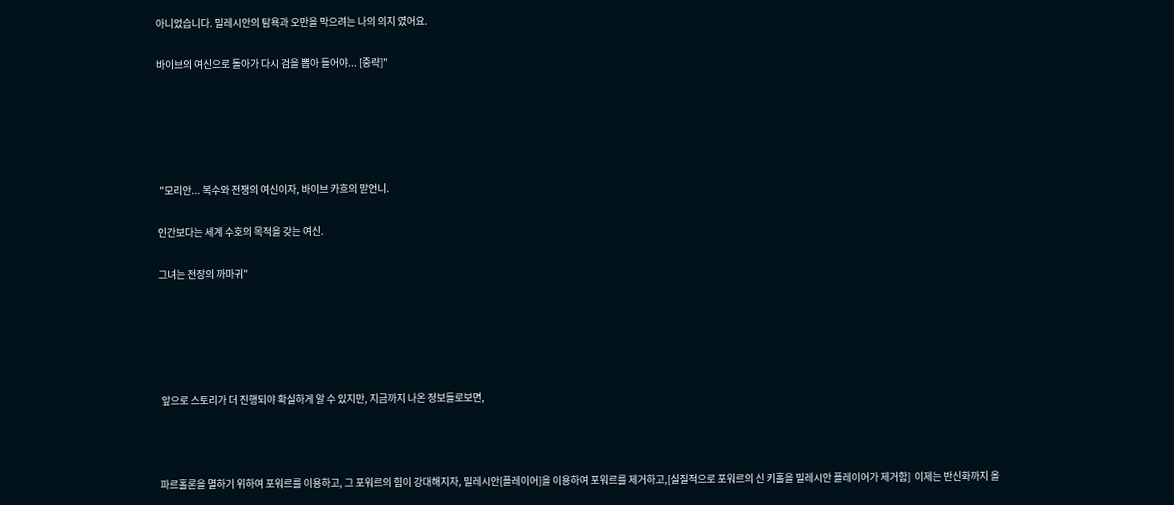아니었습니다. 밀레시안의 탐욕과 오만을 막으려는 나의 의지 였어요.

바이브의 여신으로 돌아가 다시 검을 뽑아 들어야... [중략]"





 "모리안... 복수와 전쟁의 여신이자, 바이브 카흐의 맏언니.

인간보다는 세계 수호의 목적을 갖는 여신.

그녀는 전장의 까마귀"





 앞으로 스토리가 더 진행되야 확실하게 알 수 있지만, 지금까지 나온 정보들로보면,



파르홀론을 멸하기 위하여 포워르를 이용하고, 그 포워르의 힘이 강대해지자, 밀레시안[플레이어]을 이용하여 포워르를 제거하고,[실질적으로 포워르의 신 키홀을 밀레시안 플레이어가 제거함]  이제는 반신화까지 올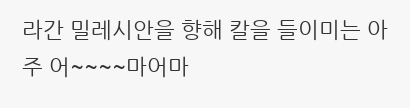라간 밀레시안을 향해 칼을 들이미는 아주 어~~~~마어마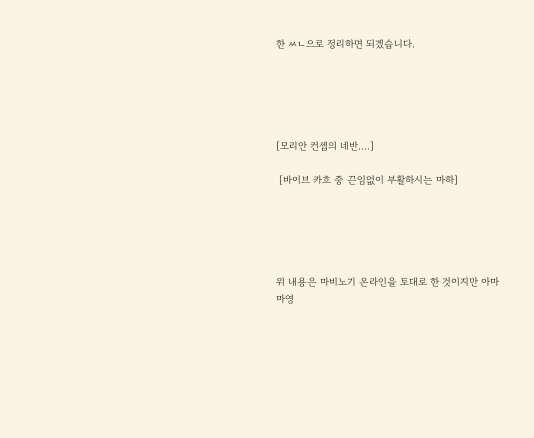한 ㅆㄴ으로 정리하면 되겠습니다.





[모리안 컨셉의 네반....]

 [바이브 카흐 중 끈임없이 부활하시는 마하]





위 내용은 마비노기 온라인을 토대로 한 것이지만 아마 마영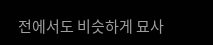전에서도 비슷하게 묘사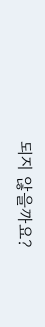되지 않을까요?